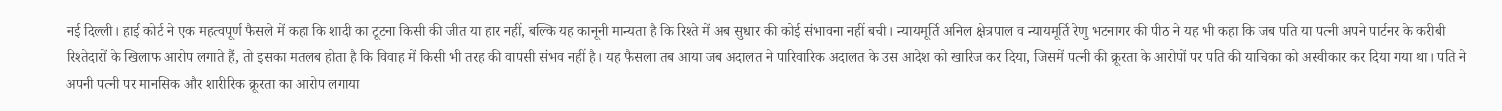नई दिल्ली। हाई कोर्ट ने एक महत्वपूर्ण फैसले में कहा कि शादी का टूटना किसी की जीत या हार नहीं, बल्कि यह कानूनी मान्यता है कि रिश्ते में अब सुधार की कोई संभावना नहीं बची। न्यायमूर्ति अनिल क्षेत्रपाल व न्यायमूर्ति रेणु भटनागर की पीठ ने यह भी कहा कि जब पति या पत्नी अपने पार्टनर के करीबी रिश्तेदारों के खिलाफ आरोप लगाते हैं, तो इसका मतलब होता है कि विवाह में किसी भी तरह की वापसी संभव नहीं है। यह फैसला तब आया जब अदालत ने पारिवारिक अदालत के उस आदेश को खारिज कर दिया, जिसमें पत्नी की क्रूरता के आरोपों पर पति की याचिका को अस्वीकार कर दिया गया था। पति ने अपनी पत्नी पर मानसिक और शारीरिक क्रूरता का आरोप लगाया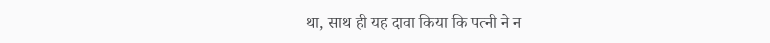था, साथ ही यह दावा किया कि पत्नी ने न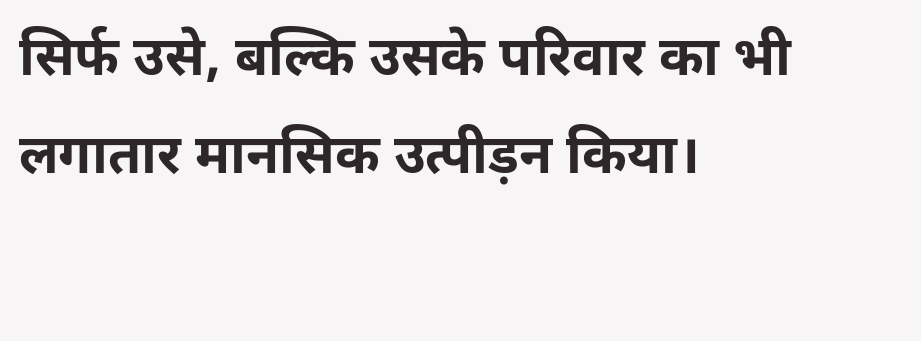सिर्फ उसे, बल्कि उसके परिवार का भी लगातार मानसिक उत्पीड़न किया।